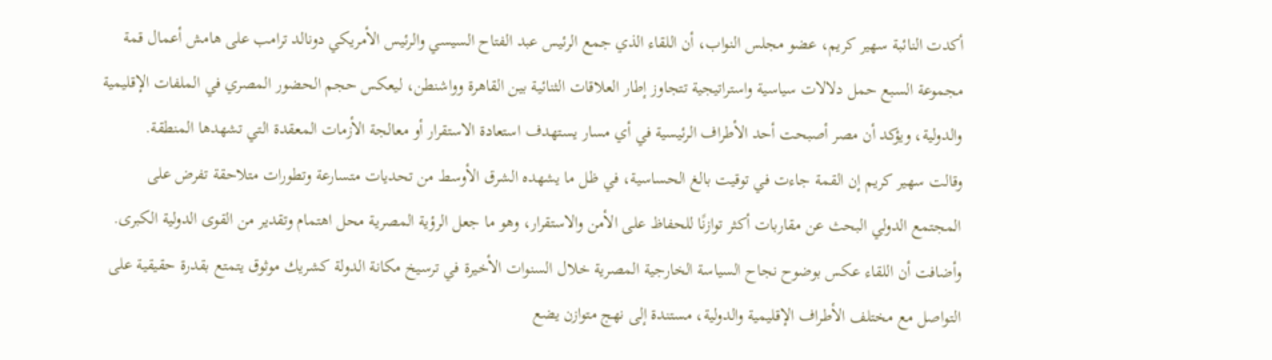أكدت النائبة سهير كريم، عضو مجلس النواب، أن اللقاء الذي جمع الرئيس عبد الفتاح السيسي والرئيس الأمريكي دونالد ترامب على هامش أعمال قمة مجموعة السبع حمل دلالات سياسية واستراتيجية تتجاوز إطار العلاقات الثنائية بين القاهرة وواشنطن، ليعكس حجم الحضور المصري في الملفات الإقليمية والدولية، ويؤكد أن مصر أصبحت أحد الأطراف الرئيسية في أي مسار يستهدف استعادة الاستقرار أو معالجة الأزمات المعقدة التي تشهدها المنطقة.
وقالت سهير كريم إن القمة جاءت في توقيت بالغ الحساسية، في ظل ما يشهده الشرق الأوسط من تحديات متسارعة وتطورات متلاحقة تفرض على المجتمع الدولي البحث عن مقاربات أكثر توازنًا للحفاظ على الأمن والاستقرار، وهو ما جعل الرؤية المصرية محل اهتمام وتقدير من القوى الدولية الكبرى.
وأضافت أن اللقاء عكس بوضوح نجاح السياسة الخارجية المصرية خلال السنوات الأخيرة في ترسيخ مكانة الدولة كشريك موثوق يتمتع بقدرة حقيقية على التواصل مع مختلف الأطراف الإقليمية والدولية، مستندة إلى نهج متوازن يضع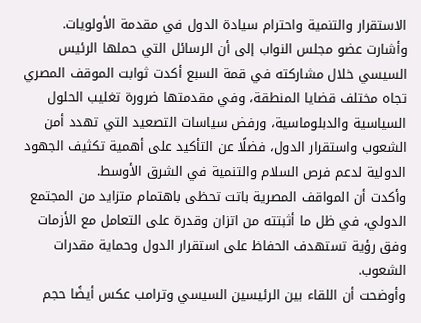الاستقرار والتنمية واحترام سيادة الدول في مقدمة الأولويات.
وأشارت عضو مجلس النواب إلى أن الرسائل التي حملها الرئيس السيسي خلال مشاركته في قمة السبع أكدت ثوابت الموقف المصري تجاه مختلف قضايا المنطقة، وفي مقدمتها ضرورة تغليب الحلول السياسية والدبلوماسية، ورفض سياسات التصعيد التي تهدد أمن الشعوب واستقرار الدول، فضلًا عن التأكيد على أهمية تكثيف الجهود الدولية لدعم فرص السلام والتنمية في الشرق الأوسط.
وأكدت أن المواقف المصرية باتت تحظى باهتمام متزايد من المجتمع الدولي، في ظل ما أثبتته من اتزان وقدرة على التعامل مع الأزمات وفق رؤية تستهدف الحفاظ على استقرار الدول وحماية مقدرات الشعوب.
وأوضحت أن اللقاء بين الرئيسين السيسي وترامب عكس أيضًا حجم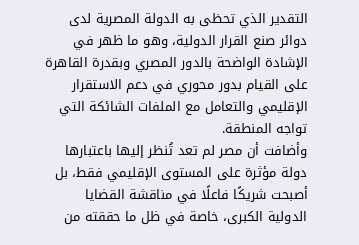التقدير الذي تحظى به الدولة المصرية لدى دوائر صنع القرار الدولية، وهو ما ظهر في الإشادة الواضحة بالدور المصري وبقدرة القاهرة على القيام بدور محوري في دعم الاستقرار الإقليمي والتعامل مع الملفات الشائكة التي تواجه المنطقة.
وأضافت أن مصر لم تعد تُنظر إليها باعتبارها دولة مؤثرة على المستوى الإقليمي فقط، بل أصبحت شريكًا فاعلًا في مناقشة القضايا الدولية الكبرى، خاصة في ظل ما حققته من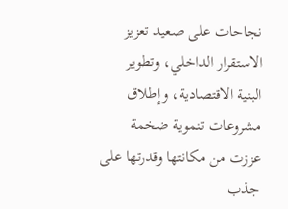نجاحات على صعيد تعزيز الاستقرار الداخلي، وتطوير البنية الاقتصادية، وإطلاق مشروعات تنموية ضخمة عززت من مكانتها وقدرتها على جذب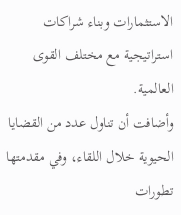الاستثمارات وبناء شراكات استراتيجية مع مختلف القوى العالمية.
وأضافت أن تناول عدد من القضايا الحيوية خلال اللقاء، وفي مقدمتها تطورات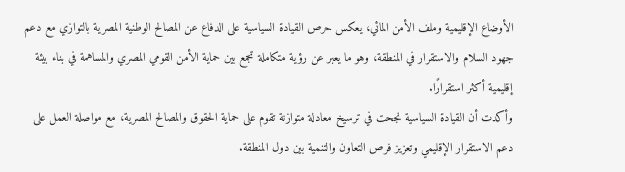الأوضاع الإقليمية وملف الأمن المائي، يعكس حرص القيادة السياسية على الدفاع عن المصالح الوطنية المصرية بالتوازي مع دعم جهود السلام والاستقرار في المنطقة، وهو ما يعبر عن رؤية متكاملة تجمع بين حماية الأمن القومي المصري والمساهمة في بناء بيئة إقليمية أكثر استقرارًا.
وأكدت أن القيادة السياسية نجحت في ترسيخ معادلة متوازنة تقوم على حماية الحقوق والمصالح المصرية، مع مواصلة العمل على دعم الاستقرار الإقليمي وتعزيز فرص التعاون والتنمية بين دول المنطقة.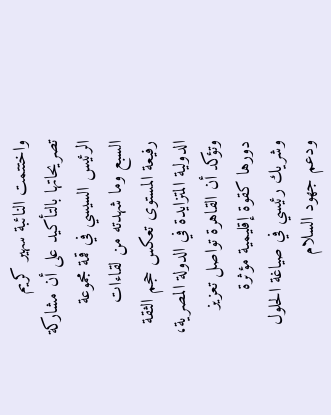واختتمت النائبة سهير كريم تصريحاتها بالتأكيد على أن مشاركة الرئيس السيسي في قمة مجموعة السبع وما شهدته من لقاءات رفيعة المستوى تعكس حجم الثقة الدولية المتزايدة في الدولة المصرية، وتؤكد أن القاهرة تواصل تعزيز دورها كقوة إقليمية مؤثرة وشريك رئيسي في صياغة الحلول ودعم جهود السلام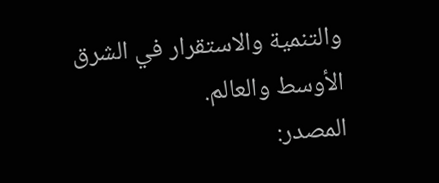والتنمية والاستقرار في الشرق الأوسط والعالم.
المصدر: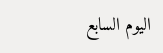اليوم السابع